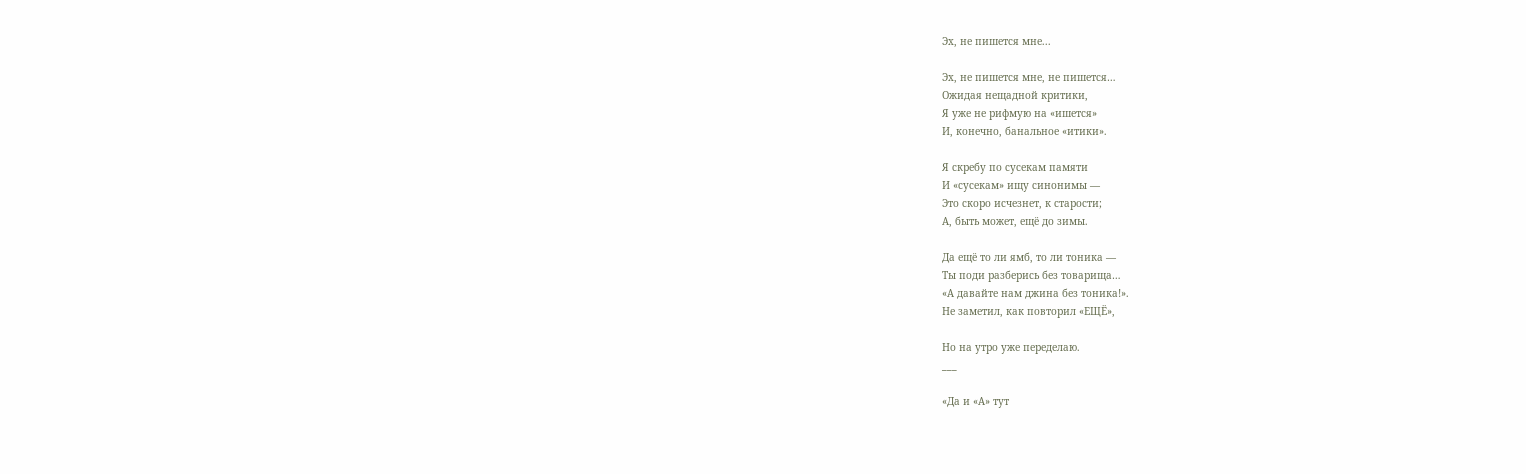Эх, не пишется мне...

Эх, не пишется мне, не пишется…
Ожидая нещадной критики,
Я уже не рифмую на «ишется»
И, конечно, банальное «итики».

Я скребу по сусекам памяти
И «сусекам» ищу синонимы —
Это скоро исчезнет, к старости;
А, быть может, ещё до зимы.

Да ещё то ли ямб, то ли тоника —
Ты поди разберись без товарища…
«А давайте нам джина без тоника!».
Не заметил, как повторил «ЕЩЁ»,

Но на утро уже переделаю.
___

«Да и «А» тут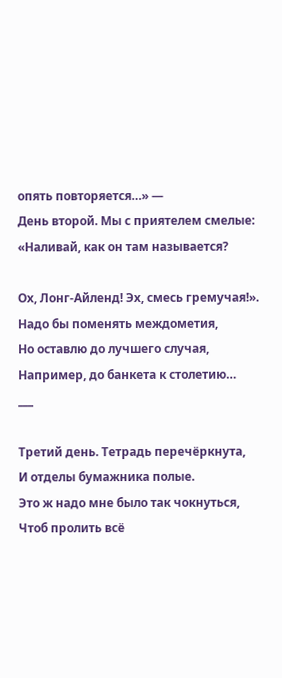опять повторяется…» —
День второй. Мы с приятелем смелые:
«Наливай, как он там называется?

Ох, Лонг-Айленд! Эх, смесь гремучая!».
Надо бы поменять междометия,
Но оставлю до лучшего случая,
Например, до банкета к столетию…
___

Третий день. Тетрадь перечёркнута,
И отделы бумажника полые.
Это ж надо мне было так чокнуться,
Чтоб пролить всё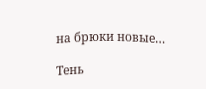на брюки новые…

Тень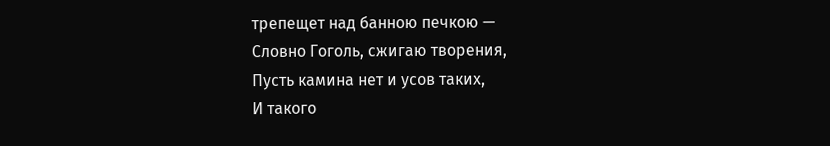трепещет над банною печкою —
Словно Гоголь, сжигаю творения,
Пусть камина нет и усов таких,
И такого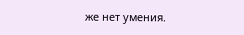же нет умения.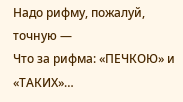Надо рифму, пожалуй, точную —
Что за рифма: «ПЕЧКОЮ» и «ТАКИХ»…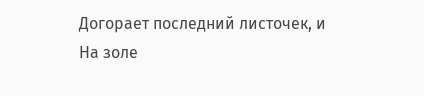Догорает последний листочек, и
На золе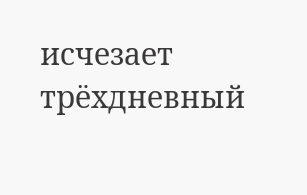исчезает трёхдневный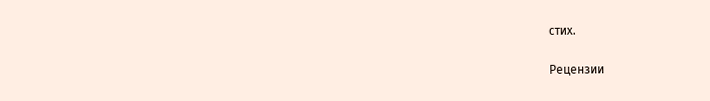стих.


Рецензии